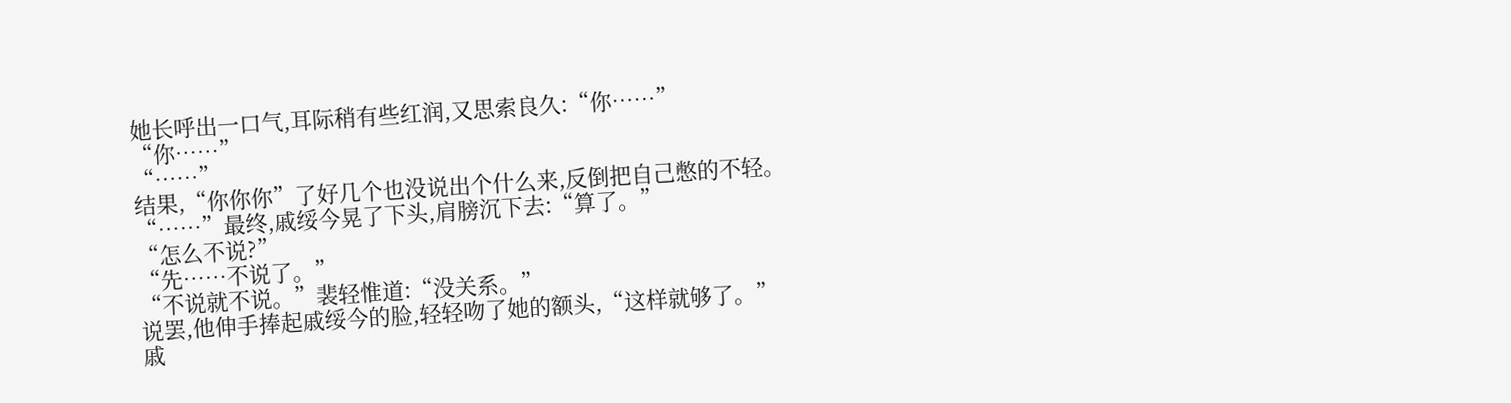她长呼出一口气,耳际稍有些红润,又思索良久:“你……”
“你……”
“……”
结果,“你你你”了好几个也没说出个什么来,反倒把自己憋的不轻。
“……”最终,戚绥今晃了下头,肩膀沉下去:“算了。”
“怎么不说?”
“先……不说了。”
“不说就不说。”裴轻惟道:“没关系。”
说罢,他伸手捧起戚绥今的脸,轻轻吻了她的额头,“这样就够了。”
戚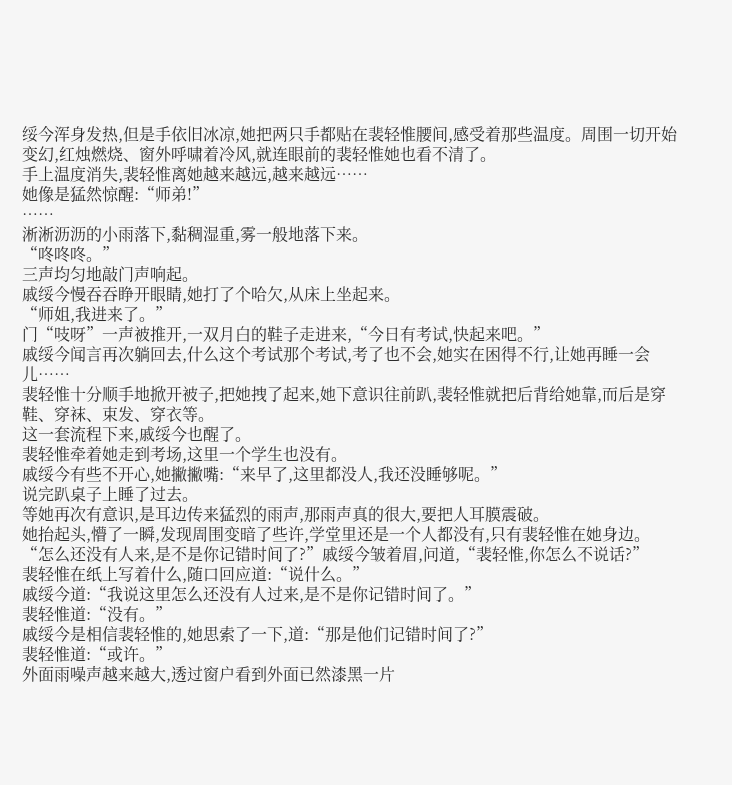绥今浑身发热,但是手依旧冰凉,她把两只手都贴在裴轻惟腰间,感受着那些温度。周围一切开始变幻,红烛燃烧、窗外呼啸着冷风,就连眼前的裴轻惟她也看不清了。
手上温度消失,裴轻惟离她越来越远,越来越远……
她像是猛然惊醒:“师弟!”
……
淅淅沥沥的小雨落下,黏稠湿重,雾一般地落下来。
“咚咚咚。”
三声均匀地敲门声响起。
戚绥今慢吞吞睁开眼睛,她打了个哈欠,从床上坐起来。
“师姐,我进来了。”
门“吱呀”一声被推开,一双月白的鞋子走进来,“今日有考试,快起来吧。”
戚绥今闻言再次躺回去,什么这个考试那个考试,考了也不会,她实在困得不行,让她再睡一会儿……
裴轻惟十分顺手地掀开被子,把她拽了起来,她下意识往前趴,裴轻惟就把后背给她靠,而后是穿鞋、穿袜、束发、穿衣等。
这一套流程下来,戚绥今也醒了。
裴轻惟牵着她走到考场,这里一个学生也没有。
戚绥今有些不开心,她撇撇嘴:“来早了,这里都没人,我还没睡够呢。”
说完趴桌子上睡了过去。
等她再次有意识,是耳边传来猛烈的雨声,那雨声真的很大,要把人耳膜震破。
她抬起头,懵了一瞬,发现周围变暗了些许,学堂里还是一个人都没有,只有裴轻惟在她身边。
“怎么还没有人来,是不是你记错时间了?”戚绥今皱着眉,问道,“裴轻惟,你怎么不说话?”
裴轻惟在纸上写着什么,随口回应道:“说什么。”
戚绥今道:“我说这里怎么还没有人过来,是不是你记错时间了。”
裴轻惟道:“没有。”
戚绥今是相信裴轻惟的,她思索了一下,道:“那是他们记错时间了?”
裴轻惟道:“或许。”
外面雨噪声越来越大,透过窗户看到外面已然漆黑一片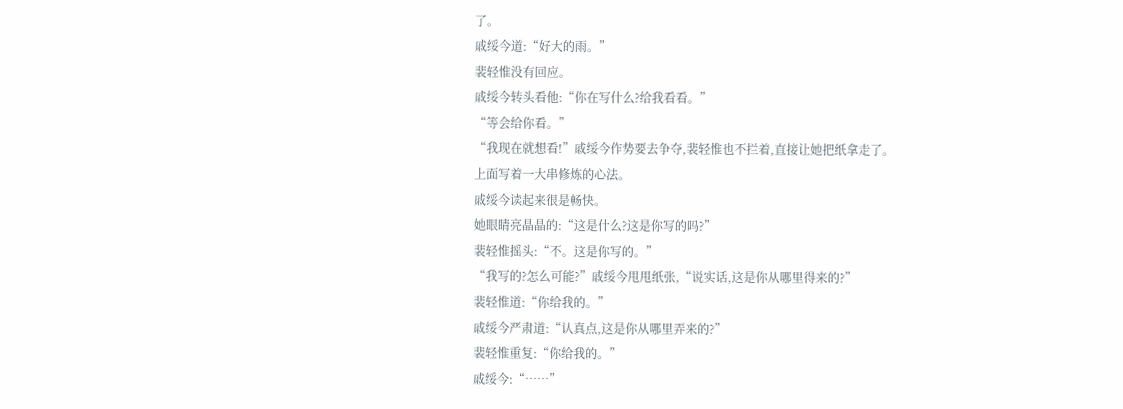了。
戚绥今道:“好大的雨。”
裴轻惟没有回应。
戚绥今转头看他:“你在写什么?给我看看。”
“等会给你看。”
“我现在就想看!”戚绥今作势要去争夺,裴轻惟也不拦着,直接让她把纸拿走了。
上面写着一大串修炼的心法。
戚绥今读起来很是畅快。
她眼睛亮晶晶的:“这是什么?这是你写的吗?”
裴轻惟摇头:“不。这是你写的。”
“我写的?怎么可能?”戚绥今甩甩纸张,“说实话,这是你从哪里得来的?”
裴轻惟道:“你给我的。”
戚绥今严肃道:“认真点,这是你从哪里弄来的?”
裴轻惟重复:“你给我的。”
戚绥今:“……”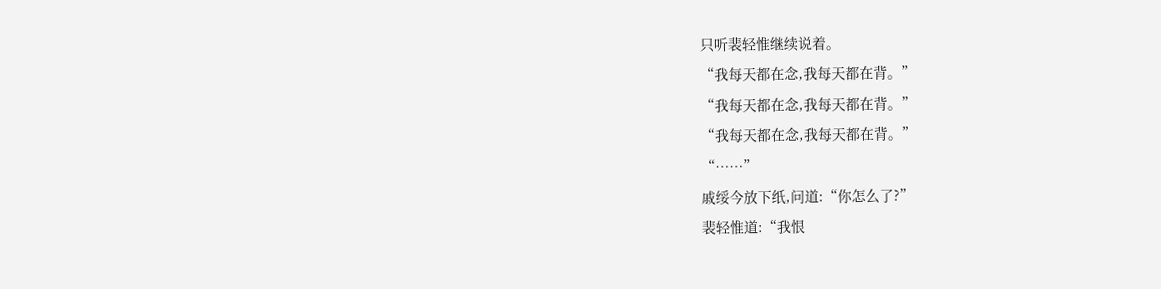只听裴轻惟继续说着。
“我每天都在念,我每天都在背。”
“我每天都在念,我每天都在背。”
“我每天都在念,我每天都在背。”
“……”
戚绥今放下纸,问道:“你怎么了?”
裴轻惟道:“我恨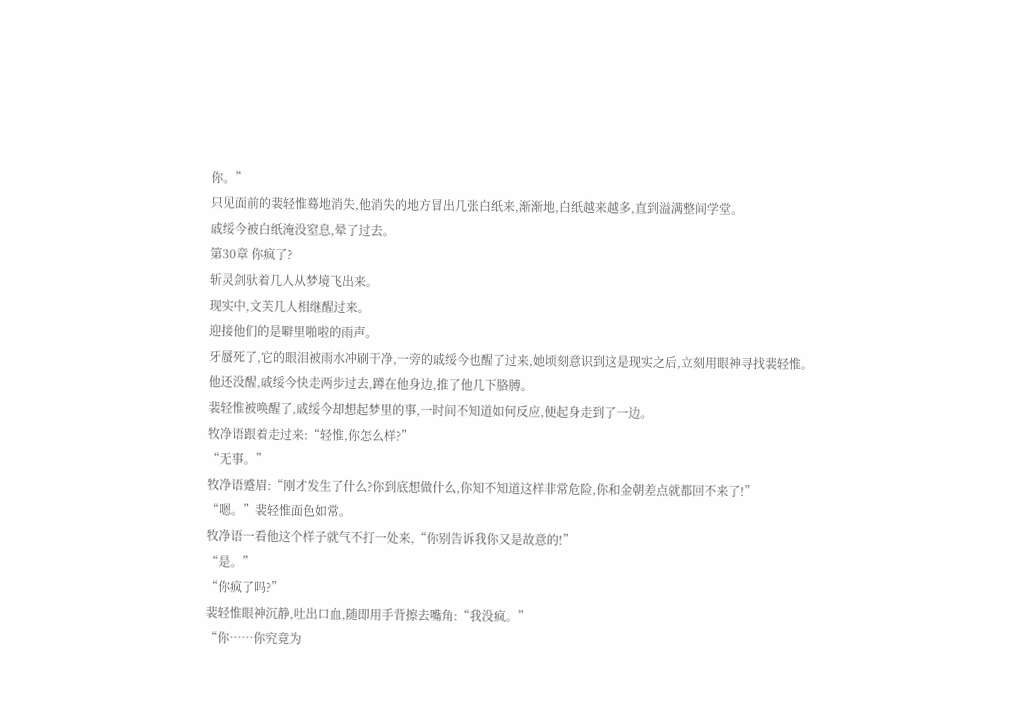你。”
只见面前的裴轻惟蓦地消失,他消失的地方冒出几张白纸来,渐渐地,白纸越来越多,直到溢满整间学堂。
戚绥今被白纸淹没窒息,晕了过去。
第30章 你疯了?
斩灵剑驮着几人从梦境飞出来。
现实中,文芙几人相继醒过来。
迎接他们的是噼里啪啦的雨声。
牙蜃死了,它的眼泪被雨水冲刷干净,一旁的戚绥今也醒了过来,她顷刻意识到这是现实之后,立刻用眼神寻找裴轻惟。
他还没醒,戚绥今快走两步过去,蹲在他身边,推了他几下胳膊。
裴轻惟被唤醒了,戚绥今却想起梦里的事,一时间不知道如何反应,便起身走到了一边。
牧净语跟着走过来:“轻惟,你怎么样?”
“无事。”
牧净语蹙眉:“刚才发生了什么?你到底想做什么,你知不知道这样非常危险,你和金朝差点就都回不来了!”
“嗯。”裴轻惟面色如常。
牧净语一看他这个样子就气不打一处来,“你别告诉我你又是故意的!”
“是。”
“你疯了吗?”
裴轻惟眼神沉静,吐出口血,随即用手背擦去嘴角:“我没疯。”
“你……你究竟为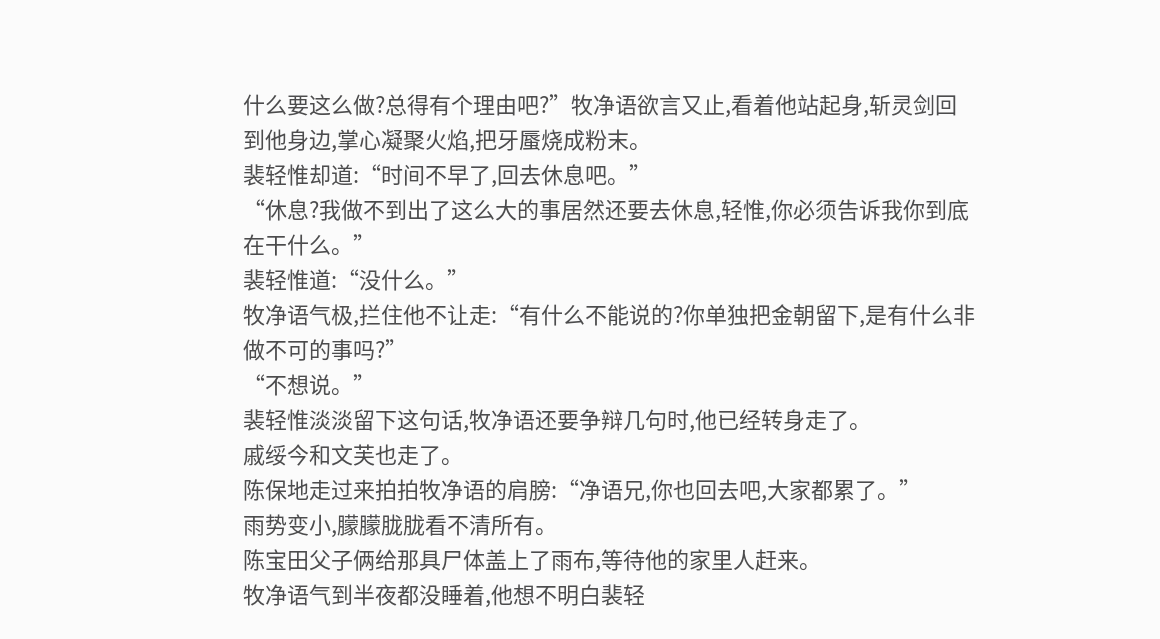什么要这么做?总得有个理由吧?”牧净语欲言又止,看着他站起身,斩灵剑回到他身边,掌心凝聚火焰,把牙蜃烧成粉末。
裴轻惟却道:“时间不早了,回去休息吧。”
“休息?我做不到出了这么大的事居然还要去休息,轻惟,你必须告诉我你到底在干什么。”
裴轻惟道:“没什么。”
牧净语气极,拦住他不让走:“有什么不能说的?你单独把金朝留下,是有什么非做不可的事吗?”
“不想说。”
裴轻惟淡淡留下这句话,牧净语还要争辩几句时,他已经转身走了。
戚绥今和文芙也走了。
陈保地走过来拍拍牧净语的肩膀:“净语兄,你也回去吧,大家都累了。”
雨势变小,朦朦胧胧看不清所有。
陈宝田父子俩给那具尸体盖上了雨布,等待他的家里人赶来。
牧净语气到半夜都没睡着,他想不明白裴轻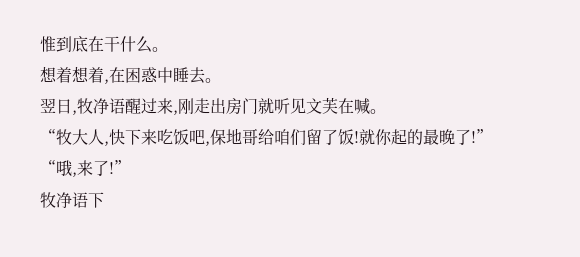惟到底在干什么。
想着想着,在困惑中睡去。
翌日,牧净语醒过来,刚走出房门就听见文芙在喊。
“牧大人,快下来吃饭吧,保地哥给咱们留了饭!就你起的最晚了!”
“哦,来了!”
牧净语下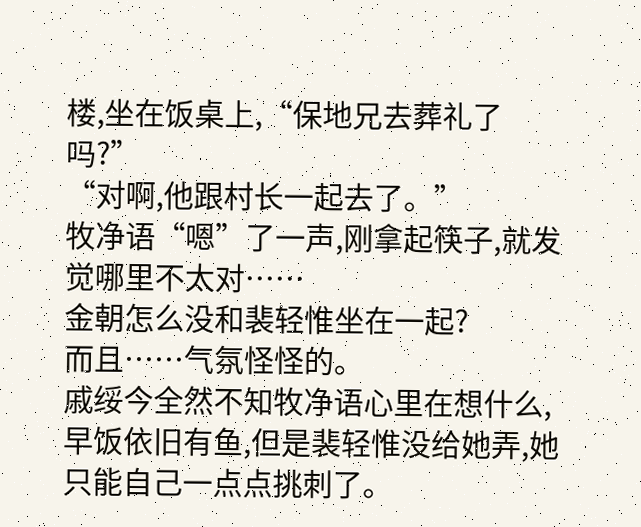楼,坐在饭桌上,“保地兄去葬礼了吗?”
“对啊,他跟村长一起去了。”
牧净语“嗯”了一声,刚拿起筷子,就发觉哪里不太对……
金朝怎么没和裴轻惟坐在一起?
而且……气氛怪怪的。
戚绥今全然不知牧净语心里在想什么,早饭依旧有鱼,但是裴轻惟没给她弄,她只能自己一点点挑刺了。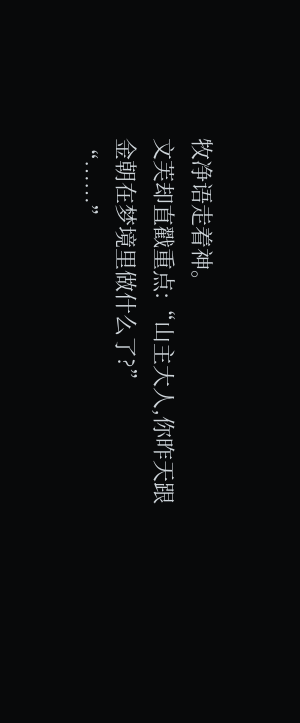牧净语走着神。
文芙却直戳重点:“山主大人,你昨天跟金朝在梦境里做什么了?”
“……”